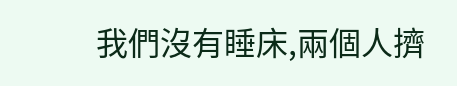我們沒有睡床,兩個人擠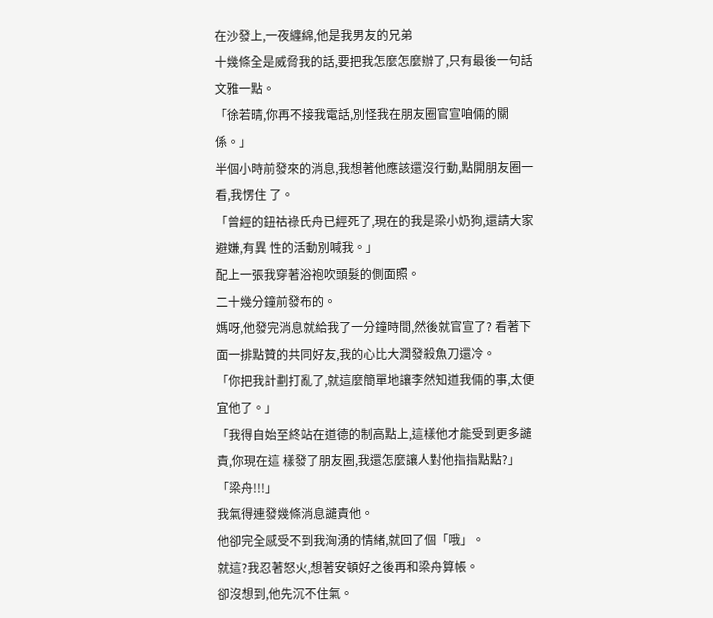在沙發上,一夜纏綿,他是我男友的兄弟
十幾條全是威脅我的話,要把我怎麼怎麼辦了,只有最後一句話文雅一點。
「徐若晴,你再不接我電話,別怪我在朋友圈官宣咱倆的關係。」
半個小時前發來的消息,我想著他應該還沒行動,點開朋友圈一看,我愣住 了。
「曾經的鈕祜祿氏舟已經死了,現在的我是梁小奶狗,還請大家避嫌,有異 性的活動別喊我。」
配上一張我穿著浴袍吹頭髮的側面照。
二十幾分鐘前發布的。
媽呀,他發完消息就給我了一分鐘時間,然後就官宣了? 看著下面一排點贊的共同好友,我的心比大潤發殺魚刀還冷。
「你把我計劃打亂了,就這麼簡單地讓李然知道我倆的事,太便宜他了。」
「我得自始至終站在道德的制高點上,這樣他才能受到更多譴責,你現在這 樣發了朋友圈,我還怎麼讓人對他指指點點?」
「梁舟!!!」
我氣得連發幾條消息譴責他。
他卻完全感受不到我洶湧的情緒,就回了個「哦」。
就這?我忍著怒火,想著安頓好之後再和梁舟算帳。
卻沒想到,他先沉不住氣。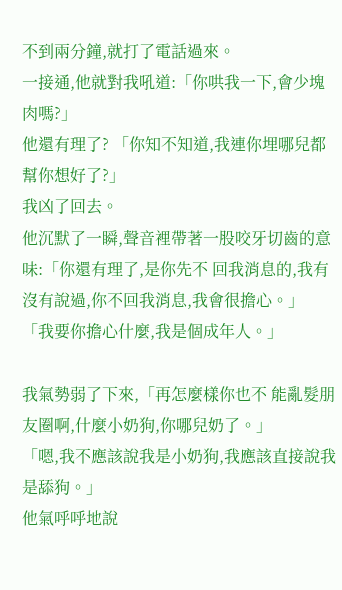不到兩分鐘,就打了電話過來。
一接通,他就對我吼道:「你哄我一下,會少塊肉嗎?」
他還有理了? 「你知不知道,我連你埋哪兒都幫你想好了?」
我凶了回去。
他沉默了一瞬,聲音裡帶著一股咬牙切齒的意味:「你還有理了,是你先不 回我消息的,我有沒有說過,你不回我消息,我會很擔心。」
「我要你擔心什麼,我是個成年人。」

我氣勢弱了下來,「再怎麼樣你也不 能亂髮朋友圈啊,什麼小奶狗,你哪兒奶了。」
「嗯,我不應該說我是小奶狗,我應該直接說我是舔狗。」
他氣呼呼地說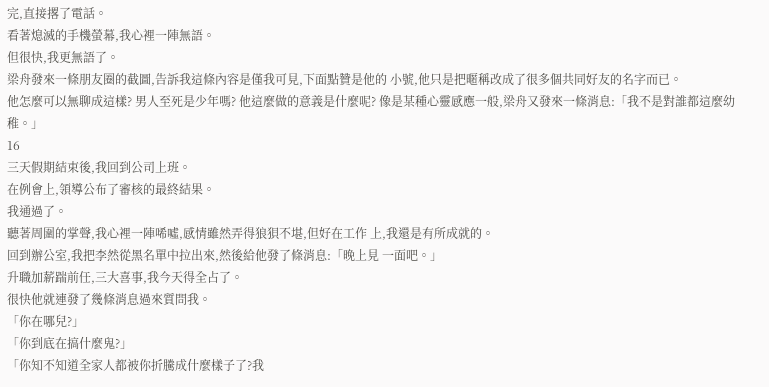完,直接撂了電話。
看著熄滅的手機螢幕,我心裡一陣無語。
但很快,我更無語了。
梁舟發來一條朋友圈的截圖,告訴我這條內容是僅我可見,下面點贊是他的 小號,他只是把暱稱改成了很多個共同好友的名字而已。
他怎麼可以無聊成這樣? 男人至死是少年嗎? 他這麼做的意義是什麼呢? 像是某種心靈感應一般,梁舟又發來一條消息:「我不是對誰都這麼幼 稚。」
16
三天假期結束後,我回到公司上班。
在例會上,領導公布了審核的最終結果。
我通過了。
聽著周圍的掌聲,我心裡一陣唏噓,感情雖然弄得狼狽不堪,但好在工作 上,我還是有所成就的。
回到辦公室,我把李然從黑名單中拉出來,然後給他發了條消息:「晚上見 一面吧。」
升職加薪踹前任,三大喜事,我今天得全占了。
很快他就連發了幾條消息過來質問我。
「你在哪兒?」
「你到底在搞什麼鬼?」
「你知不知道全家人都被你折騰成什麼樣子了?我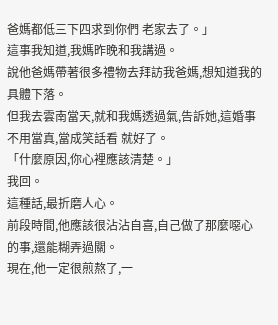爸媽都低三下四求到你們 老家去了。」
這事我知道,我媽昨晚和我講過。
說他爸媽帶著很多禮物去拜訪我爸媽,想知道我的具體下落。
但我去雲南當天,就和我媽透過氣,告訴她,這婚事不用當真,當成笑話看 就好了。
「什麼原因,你心裡應該清楚。」
我回。
這種話,最折磨人心。
前段時間,他應該很沾沾自喜,自己做了那麼噁心的事,還能糊弄過關。
現在,他一定很煎熬了,一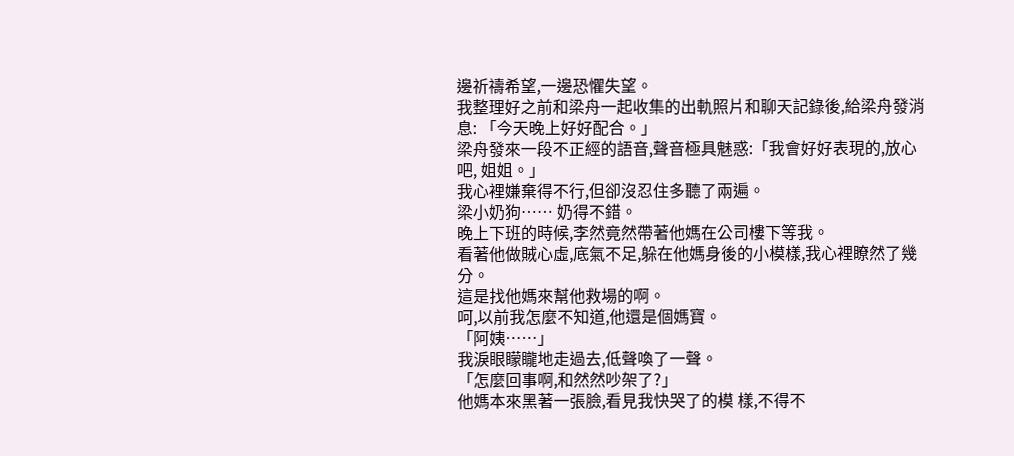邊祈禱希望,一邊恐懼失望。
我整理好之前和梁舟一起收集的出軌照片和聊天記錄後,給梁舟發消息: 「今天晚上好好配合。」
梁舟發來一段不正經的語音,聲音極具魅惑:「我會好好表現的,放心吧, 姐姐。」
我心裡嫌棄得不行,但卻沒忍住多聽了兩遍。
梁小奶狗…… 奶得不錯。
晚上下班的時候,李然竟然帶著他媽在公司樓下等我。
看著他做賊心虛,底氣不足,躲在他媽身後的小模樣,我心裡瞭然了幾分。
這是找他媽來幫他救場的啊。
呵,以前我怎麼不知道,他還是個媽寶。
「阿姨……」
我淚眼矇矓地走過去,低聲喚了一聲。
「怎麼回事啊,和然然吵架了?」
他媽本來黑著一張臉,看見我快哭了的模 樣,不得不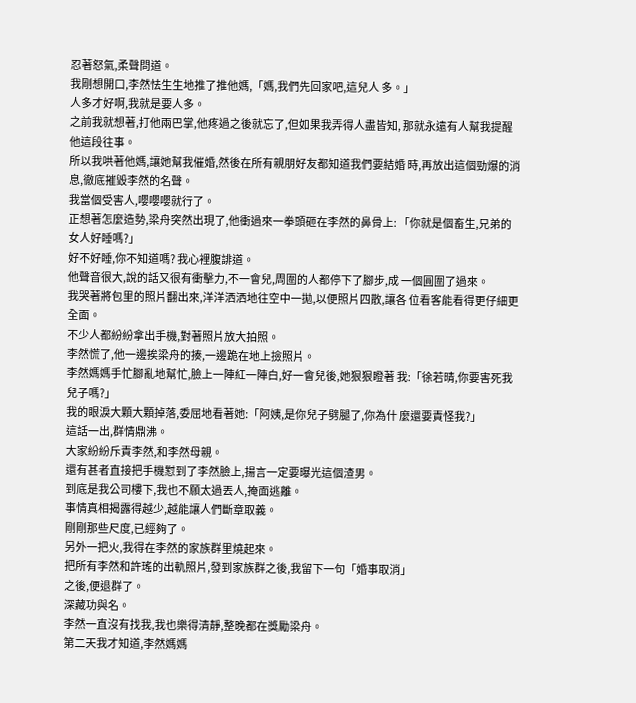忍著怒氣,柔聲問道。
我剛想開口,李然怯生生地推了推他媽,「媽,我們先回家吧,這兒人 多。」
人多才好啊,我就是要人多。
之前我就想著,打他兩巴掌,他疼過之後就忘了,但如果我弄得人盡皆知, 那就永遠有人幫我提醒他這段往事。
所以我哄著他媽,讓她幫我催婚,然後在所有親朋好友都知道我們要結婚 時,再放出這個勁爆的消息,徹底摧毀李然的名聲。
我當個受害人,嚶嚶嚶就行了。
正想著怎麼造勢,梁舟突然出現了,他衝過來一拳頭砸在李然的鼻骨上: 「你就是個畜生,兄弟的女人好睡嗎?」
好不好睡,你不知道嗎? 我心裡腹誹道。
他聲音很大,說的話又很有衝擊力,不一會兒,周圍的人都停下了腳步,成 一個圓圍了過來。
我哭著將包里的照片翻出來,洋洋洒洒地往空中一拋,以便照片四散,讓各 位看客能看得更仔細更全面。
不少人都紛紛拿出手機,對著照片放大拍照。
李然慌了,他一邊挨梁舟的揍,一邊跪在地上撿照片。
李然媽媽手忙腳亂地幫忙,臉上一陣紅一陣白,好一會兒後,她狠狠瞪著 我:「徐若晴,你要害死我兒子嗎?」
我的眼淚大顆大顆掉落,委屈地看著她:「阿姨,是你兒子劈腿了,你為什 麼還要責怪我?」
這話一出,群情鼎沸。
大家紛紛斥責李然,和李然母親。
還有甚者直接把手機懟到了李然臉上,揚言一定要曝光這個渣男。
到底是我公司樓下,我也不願太過丟人,掩面逃離。
事情真相揭露得越少,越能讓人們斷章取義。
剛剛那些尺度,已經夠了。
另外一把火,我得在李然的家族群里燒起來。
把所有李然和許瑤的出軌照片,發到家族群之後,我留下一句「婚事取消」
之後,便退群了。
深藏功與名。
李然一直沒有找我,我也樂得清靜,整晚都在獎勵梁舟。
第二天我才知道,李然媽媽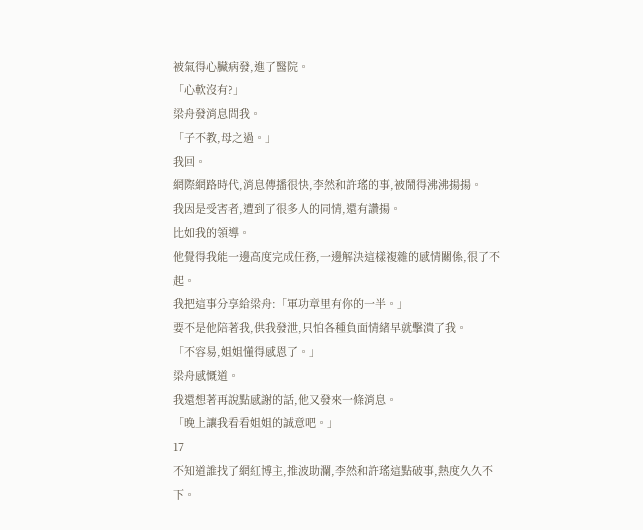被氣得心臟病發,進了醫院。
「心軟沒有?」
梁舟發消息問我。
「子不教,母之過。」
我回。
網際網路時代,消息傳播很快,李然和許瑤的事,被鬧得沸沸揚揚。
我因是受害者,遭到了很多人的同情,還有讚揚。
比如我的領導。
他覺得我能一邊高度完成任務,一邊解決這樣複雜的感情關係,很了不起。
我把這事分享給梁舟:「軍功章里有你的一半。」
要不是他陪著我,供我發泄,只怕各種負面情緒早就擊潰了我。
「不容易,姐姐懂得感恩了。」
梁舟感慨道。
我還想著再說點感謝的話,他又發來一條消息。
「晚上讓我看看姐姐的誠意吧。」
17
不知道誰找了網紅博主,推波助瀾,李然和許瑤這點破事,熱度久久不下。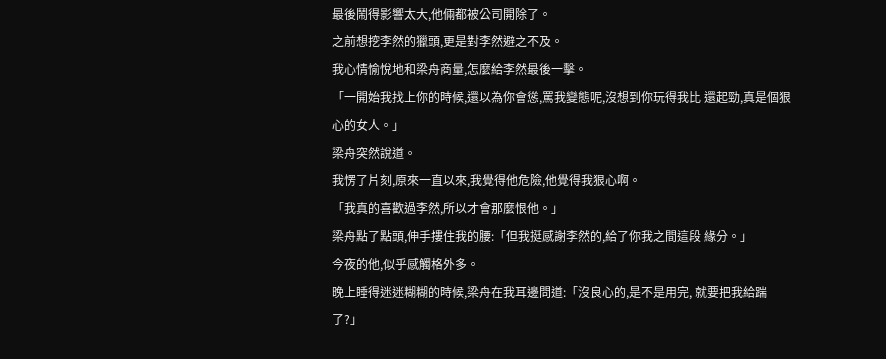最後鬧得影響太大,他倆都被公司開除了。
之前想挖李然的獵頭,更是對李然避之不及。
我心情愉悅地和梁舟商量,怎麼給李然最後一擊。
「一開始我找上你的時候,還以為你會慫,罵我變態呢,沒想到你玩得我比 還起勁,真是個狠心的女人。」
梁舟突然說道。
我愣了片刻,原來一直以來,我覺得他危險,他覺得我狠心啊。
「我真的喜歡過李然,所以才會那麼恨他。」
梁舟點了點頭,伸手摟住我的腰:「但我挺感謝李然的,給了你我之間這段 緣分。」
今夜的他,似乎感觸格外多。
晚上睡得迷迷糊糊的時候,梁舟在我耳邊問道:「沒良心的,是不是用完, 就要把我給踹了?」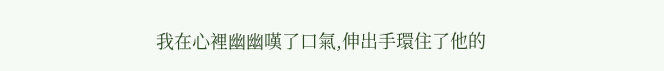我在心裡幽幽嘆了口氣,伸出手環住了他的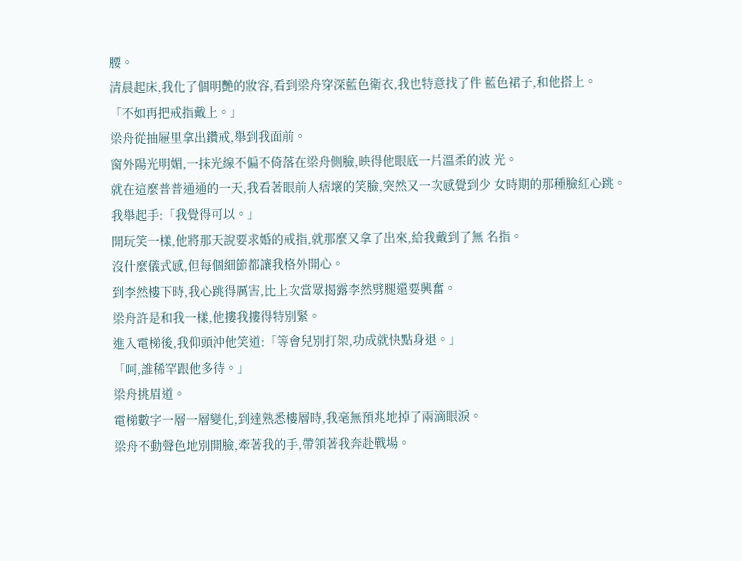腰。
清晨起床,我化了個明艷的妝容,看到梁舟穿深藍色衛衣,我也特意找了件 藍色裙子,和他搭上。
「不如再把戒指戴上。」
梁舟從抽屜里拿出鑽戒,舉到我面前。
窗外陽光明媚,一抹光線不偏不倚落在梁舟側臉,映得他眼底一片溫柔的波 光。
就在這麼普普通通的一天,我看著眼前人痞壞的笑臉,突然又一次感覺到少 女時期的那種臉紅心跳。
我舉起手:「我覺得可以。」
開玩笑一樣,他將那天說要求婚的戒指,就那麼又拿了出來,給我戴到了無 名指。
沒什麼儀式感,但每個細節都讓我格外開心。
到李然樓下時,我心跳得厲害,比上次當眾揭露李然劈腿還要興奮。
梁舟許是和我一樣,他摟我摟得特別緊。
進入電梯後,我仰頭沖他笑道:「等會兒別打架,功成就快點身退。」
「呵,誰稀罕跟他多待。」
梁舟挑眉道。
電梯數字一層一層變化,到達熟悉樓層時,我毫無預兆地掉了兩滴眼淚。
梁舟不動聲色地別開臉,牽著我的手,帶領著我奔赴戰場。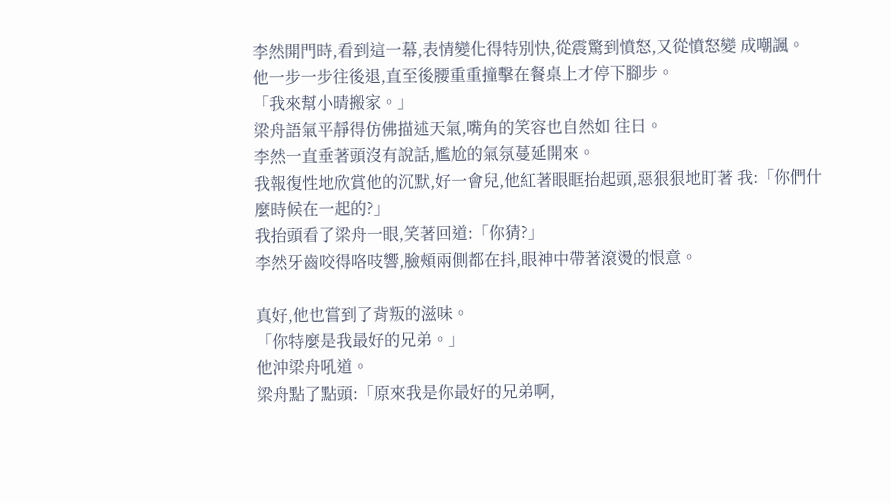李然開門時,看到這一幕,表情變化得特別快,從震驚到憤怒,又從憤怒變 成嘲諷。
他一步一步往後退,直至後腰重重撞擊在餐桌上才停下腳步。
「我來幫小晴搬家。」
梁舟語氣平靜得仿佛描述天氣,嘴角的笑容也自然如 往日。
李然一直垂著頭沒有說話,尷尬的氣氛蔓延開來。
我報復性地欣賞他的沉默,好一會兒,他紅著眼眶抬起頭,惡狠狠地盯著 我:「你們什麼時候在一起的?」
我抬頭看了梁舟一眼,笑著回道:「你猜?」
李然牙齒咬得咯吱響,臉頰兩側都在抖,眼神中帶著滾燙的恨意。

真好,他也嘗到了背叛的滋味。
「你特麼是我最好的兄弟。」
他沖梁舟吼道。
梁舟點了點頭:「原來我是你最好的兄弟啊,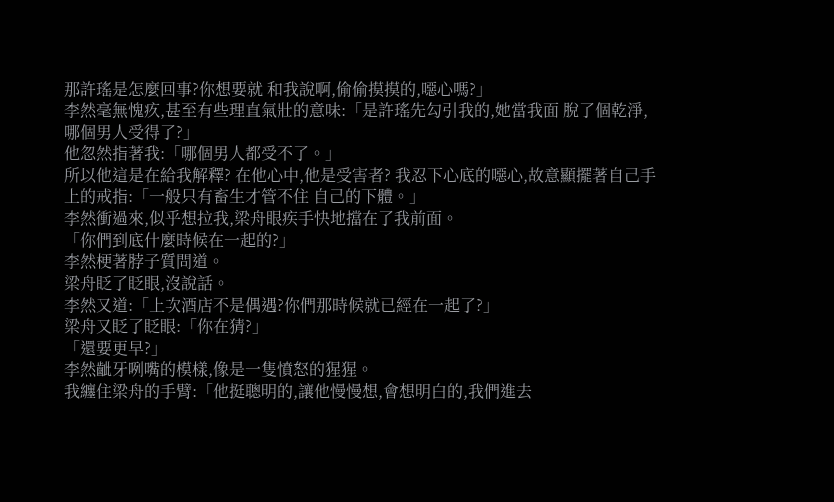那許瑤是怎麼回事?你想要就 和我說啊,偷偷摸摸的,噁心嗎?」
李然毫無愧疚,甚至有些理直氣壯的意味:「是許瑤先勾引我的,她當我面 脫了個乾淨,哪個男人受得了?」
他忽然指著我:「哪個男人都受不了。」
所以他這是在給我解釋? 在他心中,他是受害者? 我忍下心底的噁心,故意顯擺著自己手上的戒指:「一般只有畜生才管不住 自己的下體。」
李然衝過來,似乎想拉我,梁舟眼疾手快地擋在了我前面。
「你們到底什麼時候在一起的?」
李然梗著脖子質問道。
梁舟眨了眨眼,沒說話。
李然又道:「上次酒店不是偶遇?你們那時候就已經在一起了?」
梁舟又眨了眨眼:「你在猜?」
「還要更早?」
李然齜牙咧嘴的模樣,像是一隻憤怒的猩猩。
我纏住梁舟的手臂:「他挺聰明的,讓他慢慢想,會想明白的,我們進去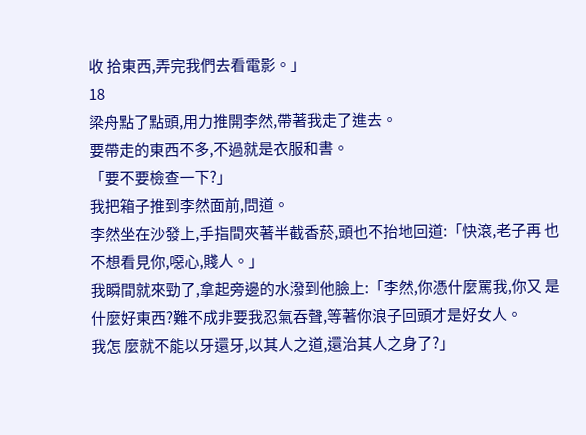收 拾東西,弄完我們去看電影。」
18
梁舟點了點頭,用力推開李然,帶著我走了進去。
要帶走的東西不多,不過就是衣服和書。
「要不要檢查一下?」
我把箱子推到李然面前,問道。
李然坐在沙發上,手指間夾著半截香菸,頭也不抬地回道:「快滾,老子再 也不想看見你,噁心,賤人。」
我瞬間就來勁了,拿起旁邊的水潑到他臉上:「李然,你憑什麼罵我,你又 是什麼好東西?難不成非要我忍氣吞聲,等著你浪子回頭才是好女人。
我怎 麼就不能以牙還牙,以其人之道,還治其人之身了?」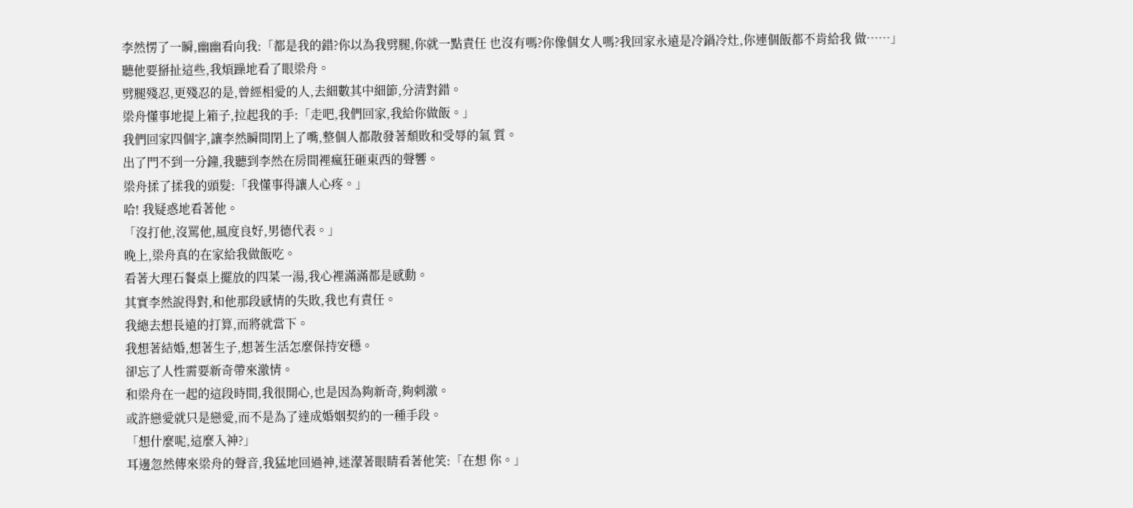李然愣了一瞬,幽幽看向我:「都是我的錯?你以為我劈腿,你就一點責任 也沒有嗎?你像個女人嗎?我回家永遠是冷鍋冷灶,你連個飯都不肯給我 做……」
聽他要掰扯這些,我煩躁地看了眼梁舟。
劈腿殘忍,更殘忍的是,曾經相愛的人,去細數其中細節,分清對錯。
梁舟懂事地提上箱子,拉起我的手:「走吧,我們回家,我給你做飯。」
我們回家四個字,讓李然瞬間閉上了嘴,整個人都散發著頹敗和受辱的氣 質。
出了門不到一分鐘,我聽到李然在房間裡瘋狂砸東西的聲響。
梁舟揉了揉我的頭髮:「我懂事得讓人心疼。」
哈! 我疑惑地看著他。
「沒打他,沒罵他,風度良好,男德代表。」
晚上,梁舟真的在家給我做飯吃。
看著大理石餐桌上擺放的四菜一湯,我心裡滿滿都是感動。
其實李然說得對,和他那段感情的失敗,我也有責任。
我總去想長遠的打算,而將就當下。
我想著結婚,想著生子,想著生活怎麼保持安穩。
卻忘了人性需要新奇帶來激情。
和梁舟在一起的這段時間,我很開心,也是因為夠新奇,夠刺激。
或許戀愛就只是戀愛,而不是為了達成婚姻契約的一種手段。
「想什麼呢,這麼入神?」
耳邊忽然傳來梁舟的聲音,我猛地回過神,迷濛著眼睛看著他笑:「在想 你。」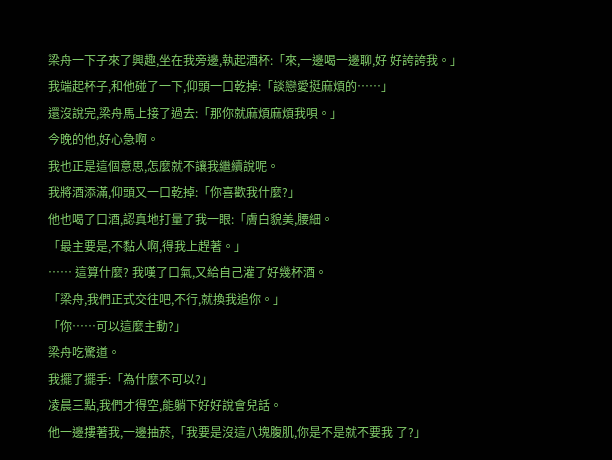梁舟一下子來了興趣,坐在我旁邊,執起酒杯:「來,一邊喝一邊聊,好 好誇誇我。」
我端起杯子,和他碰了一下,仰頭一口乾掉:「談戀愛挺麻煩的……」
還沒說完,梁舟馬上接了過去:「那你就麻煩麻煩我唄。」
今晚的他,好心急啊。
我也正是這個意思,怎麼就不讓我繼續說呢。
我將酒添滿,仰頭又一口乾掉:「你喜歡我什麼?」
他也喝了口酒,認真地打量了我一眼:「膚白貌美,腰細。
「最主要是,不黏人啊,得我上趕著。」
…… 這算什麼? 我嘆了口氣,又給自己灌了好幾杯酒。
「梁舟,我們正式交往吧,不行,就換我追你。」
「你……可以這麼主動?」
梁舟吃驚道。
我擺了擺手:「為什麼不可以?」
凌晨三點,我們才得空,能躺下好好說會兒話。
他一邊摟著我,一邊抽菸,「我要是沒這八塊腹肌,你是不是就不要我 了?」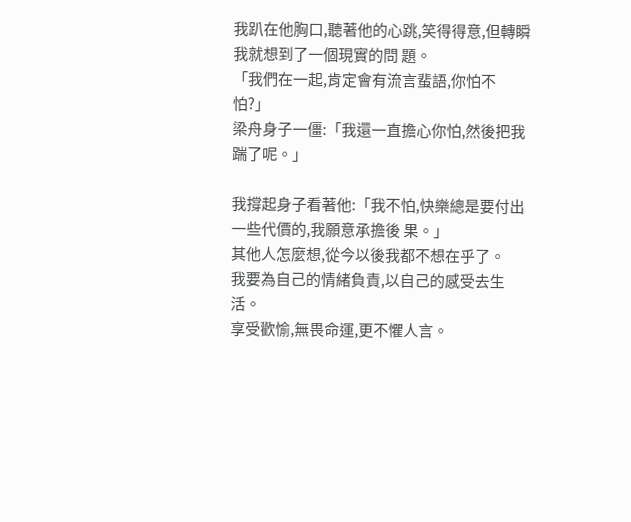我趴在他胸口,聽著他的心跳,笑得得意,但轉瞬我就想到了一個現實的問 題。
「我們在一起,肯定會有流言蜚語,你怕不怕?」
梁舟身子一僵:「我還一直擔心你怕,然後把我踹了呢。」

我撐起身子看著他:「我不怕,快樂總是要付出一些代價的,我願意承擔後 果。」
其他人怎麼想,從今以後我都不想在乎了。
我要為自己的情緒負責,以自己的感受去生活。
享受歡愉,無畏命運,更不懼人言。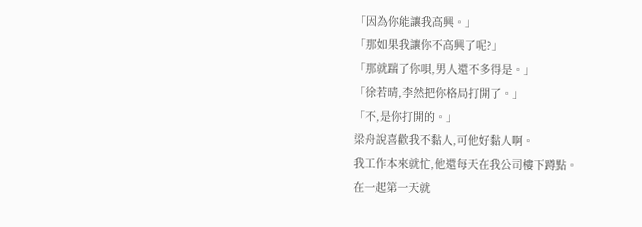「因為你能讓我高興。」
「那如果我讓你不高興了呢?」
「那就踹了你唄,男人還不多得是。」
「徐若晴,李然把你格局打開了。」
「不,是你打開的。」
梁舟說喜歡我不黏人,可他好黏人啊。
我工作本來就忙,他還每天在我公司樓下蹲點。
在一起第一天就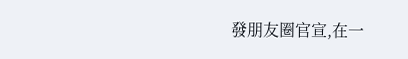發朋友圈官宣,在一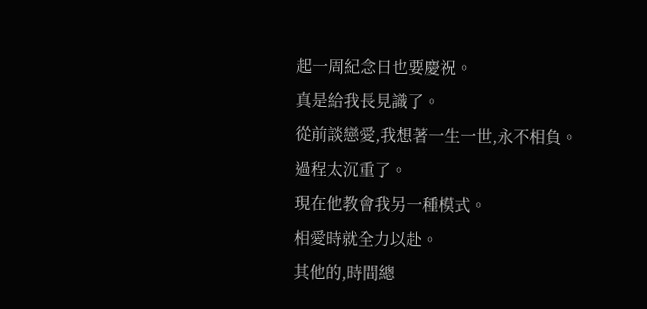起一周紀念日也要慶祝。
真是給我長見識了。
從前談戀愛,我想著一生一世,永不相負。
過程太沉重了。
現在他教會我另一種模式。
相愛時就全力以赴。
其他的,時間總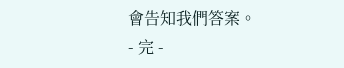會告知我們答案。
- 完 -